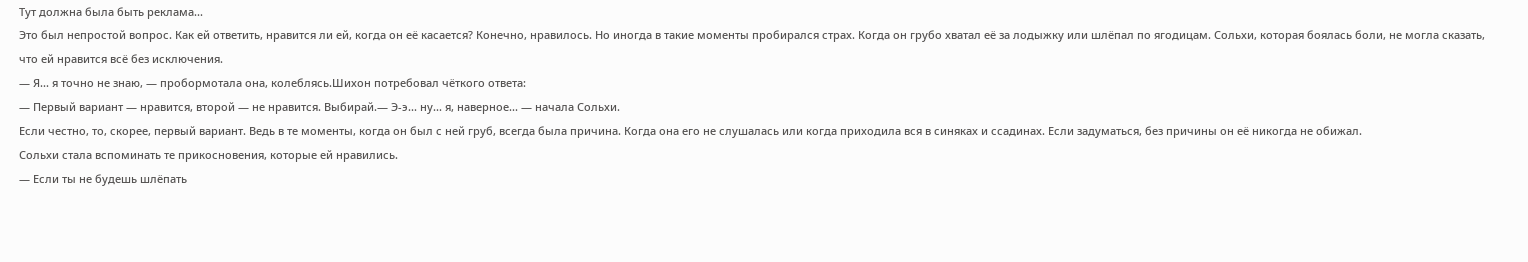Тут должна была быть реклама...
Это был непростой вопрос. Как ей ответить, нравится ли ей, когда он её касается? Конечно, нравилось. Но иногда в такие моменты пробирался страх. Когда он грубо хватал её за лодыжку или шлёпал по ягодицам. Сольхи, которая боялась боли, не могла сказать, что ей нравится всё без исключения.
— Я... я точно не знаю, — пробормотала она, колеблясь.Шихон потребовал чёткого ответа:
— Первый вариант — нравится, второй — не нравится. Выбирай.— Э-э... ну... я, наверное... — начала Сольхи.
Если честно, то, скорее, первый вариант. Ведь в те моменты, когда он был с ней груб, всегда была причина. Когда она его не слушалась или когда приходила вся в синяках и ссадинах. Если задуматься, без причины он её никогда не обижал.
Сольхи стала вспоминать те прикосновения, которые ей нравились.
— Если ты не будешь шлёпать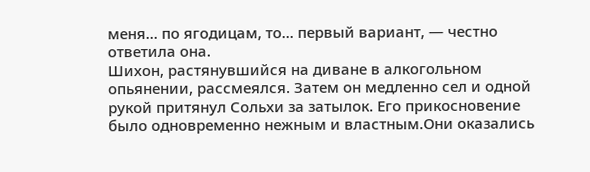меня... по ягодицам, то... первый вариант, — честно ответила она.
Шихон, растянувшийся на диване в алкогольном опьянении, рассмеялся. Затем он медленно сел и одной рукой притянул Сольхи за затылок. Его прикосновение было одновременно нежным и властным.Они оказались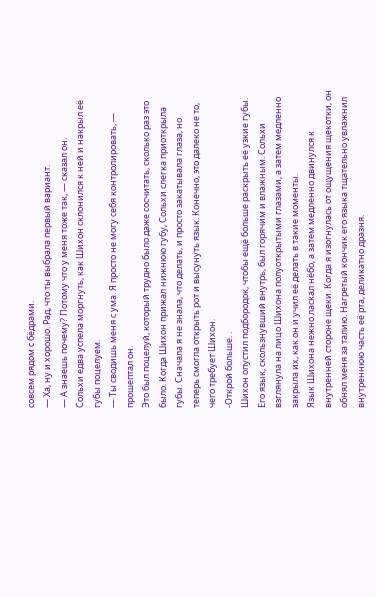совсем рядом с бёдрами.
— Ха, ну и хорошо. Рад, что ты выбрала первый вариант.
— А знаешь почему? Потому что у меня тоже так, — сказал он.
Сольхи едва успела моргнуть, как Шихон склонился к ней и накрыл её губы поцелуем.
— Ты сводишь меня с ума. Я просто не могу себя контролировать, — прошептал он.
Это был поцелуй, который трудно было даже сосчитать, сколько раз это было. Когда Шихон прижал нижнюю губу, Сольхи слегка приоткрыла губы. Сначала я не знала, что делать, и просто закатывала глаза, но теперь смогла открыть рот и высунуть язык. Конечно, это далеко не то, чего требует Шихон.
-Открой больше. .
Шихон опустил подбородок, чтобы ещё больше раскрыть её узкие губы. Его язык, скользнувший внутрь, был горячим и влажным. Сольхи взглянула на лицо Шихона полуоткрытыми глазами, а затем медленно закрыла их, как он и учил её делать в такие моменты.
Язык Шихона нежно ласкал нёбо, а затем медленно двинулся к внутренней стороне щеки. Когда я изогнулась от ощущения щекотки, он обнял меня за талию. Нагретый кончик его языка тщательно увлажнил внутреннюю часть её рта, деликатно дразня.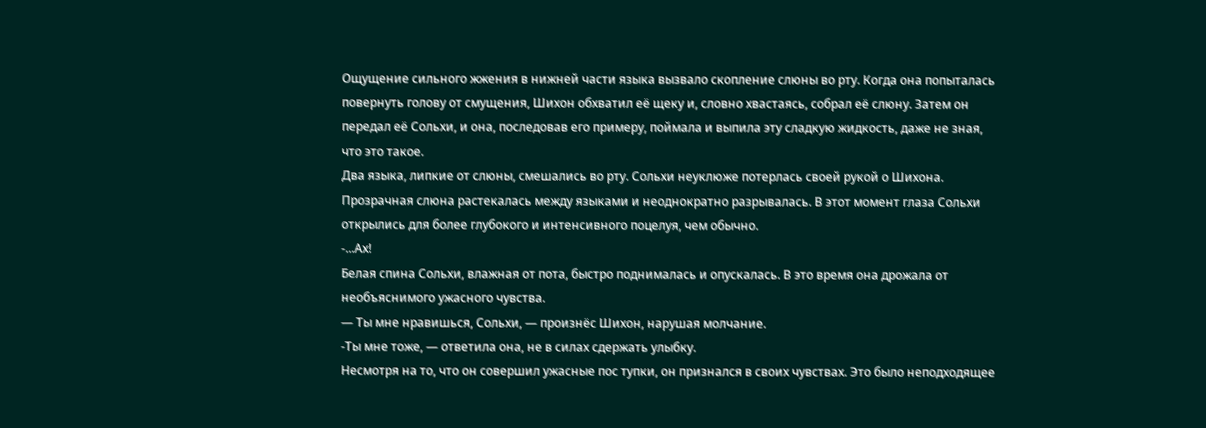Ощущение сильного жжения в нижней части языка вызвало скопление слюны во рту. Когда она попыталась повернуть голову от смущения, Шихон обхватил её щеку и, словно хвастаясь, собрал её слюну. Затем он передал её Сольхи, и она, последовав его примеру, поймала и выпила эту сладкую жидкость, даже не зная, что это такое.
Два языка, липкие от слюны, смешались во рту. Сольхи неуклюже потерлась своей рукой о Шихона. Прозрачная слюна растекалась между языками и неоднократно разрывалась. В этот момент глаза Сольхи открылись для более глубокого и интенсивного поцелуя, чем обычно.
-...Ах!
Белая спина Сольхи, влажная от пота, быстро поднималась и опускалась. В это время она дрожала от необъяснимого ужасного чувства.
— Ты мне нравишься, Сольхи, — произнёс Шихон, нарушая молчание.
-Ты мне тоже, — ответила она, не в силах сдержать улыбку.
Несмотря на то, что он совершил ужасные пос тупки, он признался в своих чувствах. Это было неподходящее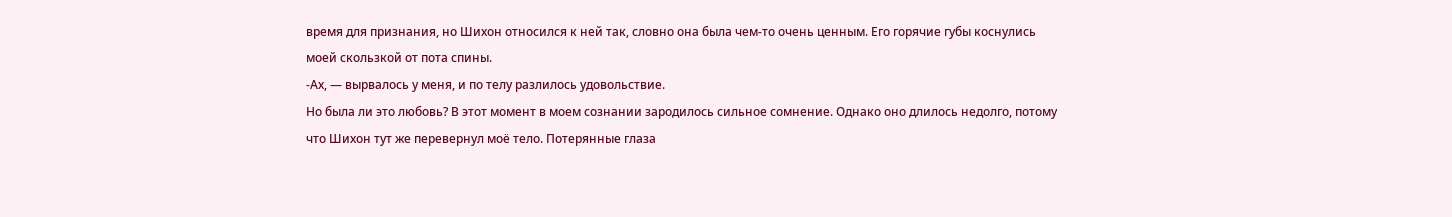время для признания, но Шихон относился к ней так, словно она была чем-то очень ценным. Его горячие губы коснулись моей скользкой от пота спины.
-Ах, — вырвалось у меня, и по телу разлилось удовольствие.
Но была ли это любовь? В этот момент в моем сознании зародилось сильное сомнение. Однако оно длилось недолго, потому что Шихон тут же перевернул моё тело. Потерянные глаза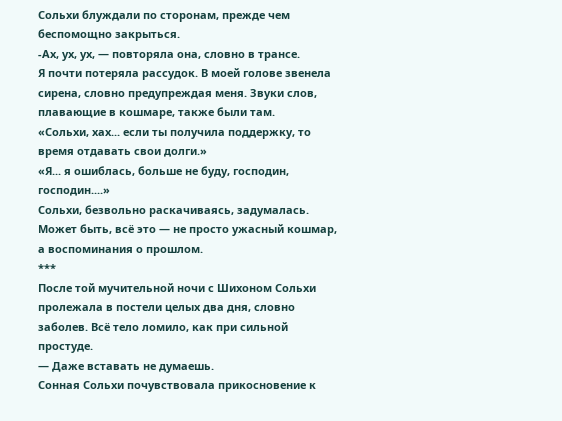Сольхи блуждали по сторонам, прежде чем беспомощно закрыться.
-Ах, ух, ух, — повторяла она, словно в трансе.
Я почти потеряла рассудок. В моей голове звенела сирена, словно предупреждая меня. Звуки слов, плавающие в кошмаре, также были там.
«Сольхи, хах... если ты получила поддержку, то время отдавать свои долги.»
«Я... я ошиблась, больше не буду, господин, господин....»
Сольхи, безвольно раскачиваясь, задумалась. Может быть, всё это — не просто ужасный кошмар, а воспоминания о прошлом.
***
После той мучительной ночи с Шихоном Сольхи пролежала в постели целых два дня, словно заболев. Всё тело ломило, как при сильной простуде.
— Даже вставать не думаешь.
Сонная Сольхи почувствовала прикосновение к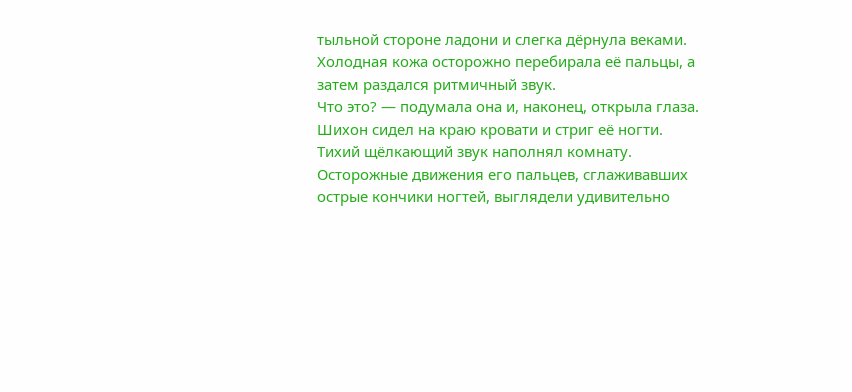тыльной стороне ладони и слегка дёрнула веками. Холодная кожа осторожно перебирала её пальцы, а затем раздался ритмичный звук.
Что это? — подумала она и, наконец, открыла глаза. Шихон сидел на краю кровати и стриг её ногти.
Тихий щёлкающий звук наполнял комнату. Осторожные движения его пальцев, сглаживавших острые кончики ногтей, выглядели удивительно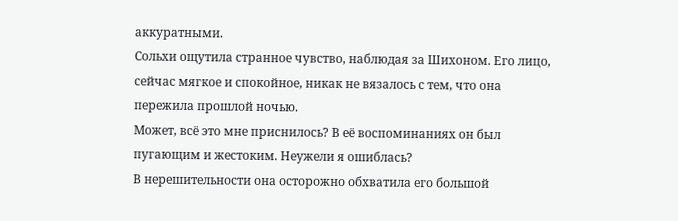аккуратными.
Сольхи ощутила странное чувство, наблюдая за Шихоном. Его лицо, сейчас мягкое и спокойное, никак не вязалось с тем, что она пережила прошлой ночью.
Может, всё это мне приснилось? В её воспоминаниях он был пугающим и жестоким. Неужели я ошиблась?
В нерешительности она осторожно обхватила его большой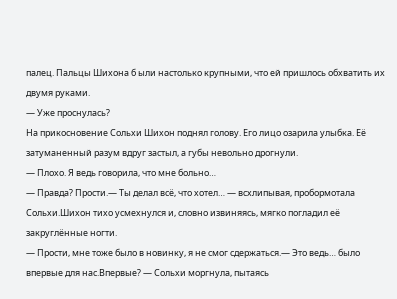палец. Пальцы Шихона б ыли настолько крупными, что ей пришлось обхватить их двумя руками.
— Уже проснулась?
На прикосновение Сольхи Шихон поднял голову. Его лицо озарила улыбка. Её затуманенный разум вдруг застыл, а губы невольно дрогнули.
— Плохо. Я ведь говорила, что мне больно…
— Правда? Прости.— Ты делал всё, что хотел… — всхлипывая, пробормотала Сольхи.Шихон тихо усмехнулся и, словно извиняясь, мягко погладил её закруглённые ногти.
— Прости, мне тоже было в новинку, я не смог сдержаться.— Это ведь… было впервые для нас.Впервые? — Сольхи моргнула, пытаясь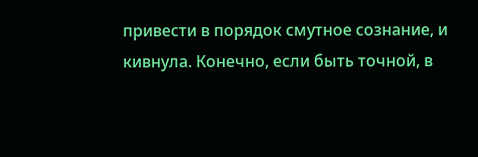привести в порядок смутное сознание, и кивнула. Конечно, если быть точной, в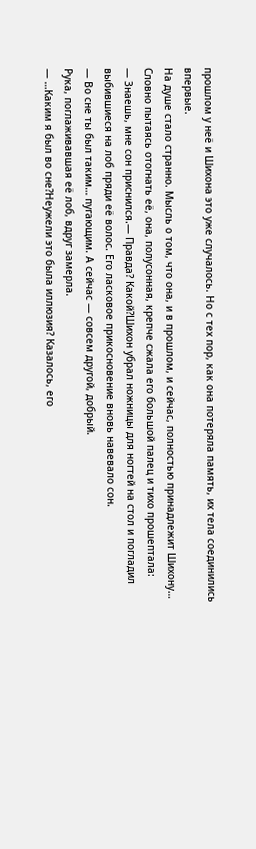прошлом у неё и Шихона это уже случалось. Но с тех пор, как она потеряла память, их тела соединились впервые.
На душе стало странно. Мысль о том, что она, и в прошлом, и сейчас, полностью принадлежит Шихону… Словно пытаясь отогнать её, она, полусонная, крепче сжала его большой палец и тихо прошептала:
— Знаешь, мне сон приснился.— Правда? Какой?Шихон убрал ножницы для ногтей на стол и погладил выбившиеся на лоб пряди её волос. Его ласковое прикосновение вновь навевало сон.
— Во сне ты был таким… пугающим. А сейчас — совсем другой, добрый.
Рука, поглаживавшая её лоб, вдруг замерла.
— …Каким я был во сне?Неужели это была иллюзия? Казалось, его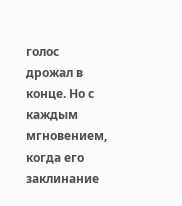голос дрожал в конце. Но с каждым мгновением, когда его заклинание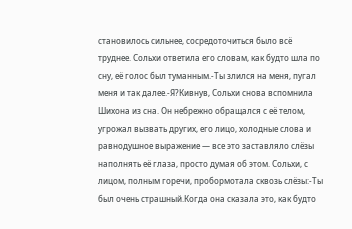становилось сильнее, сосредоточиться было всё труднее. Сольхи ответила его словам, как будто шла по сну, её голос был туманным.-Ты злился на меня, пугал меня и так далее.-Я?Кивнув, Сольхи снова вспомнила Шихона из сна. Он небрежно обращался с её телом, угрожал вызвать других, его лицо, холодные слова и равнодушное выражение — все это заставляло слёзы наполнять её глаза, просто думая об этом. Сольхи, с лицом, полным горечи, пробормотала сквозь слёзы:-Ты был очень страшный.Когда она сказала это, как будто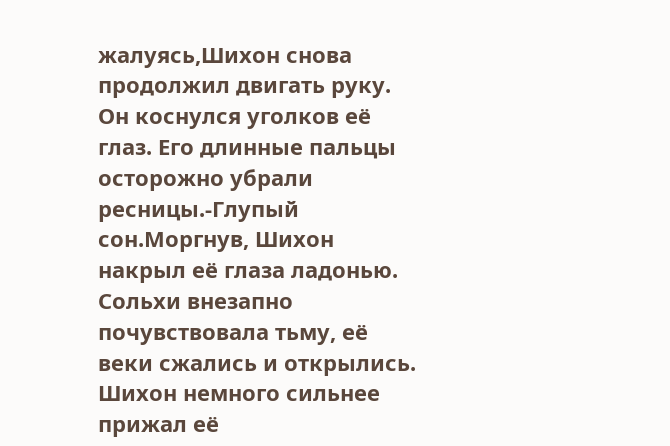жалуясь,Шихон снова продолжил двигать руку. Он коснулся уголков её глаз. Его длинные пальцы осторожно убрали ресницы.-Глупый сон.Моргнув, Шихон накрыл её глаза ладонью. Сольхи внезапно почувствовала тьму, её веки сжались и открылись. Шихон немного сильнее прижал её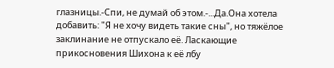глазницы.-Спи, не думай об этом.-...Да.Она хотела добавить: "Я не хочу видеть такие сны", но тяжёлое заклинание не отпускало её. Ласкающие прикосновения Шихона к её лбу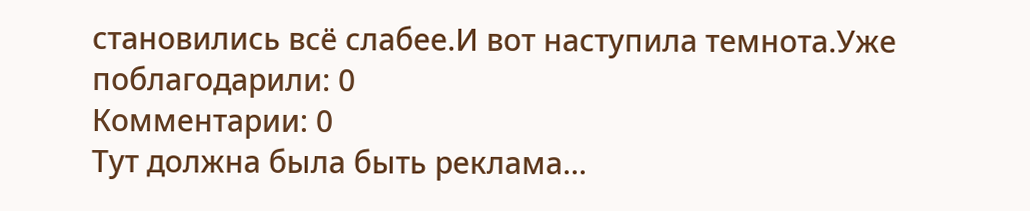становились всё слабее.И вот наступила темнота.Уже поблагодарили: 0
Комментарии: 0
Тут должна была быть реклама...